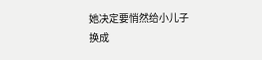她决定要悄然给小儿子换成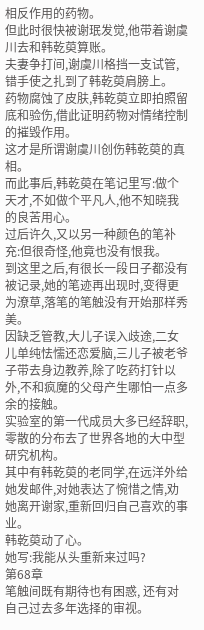相反作用的药物。
但此时很快被谢珉发觉,他带着谢虞川去和韩乾萸算账。
夫妻争打间,谢虞川格挡一支试管,错手使之扎到了韩乾萸肩膀上。
药物腐蚀了皮肤,韩乾萸立即拍照留底和验伤,借此证明药物对情绪控制的摧毁作用。
这才是所谓谢虞川创伤韩乾萸的真相。
而此事后,韩乾萸在笔记里写:做个天才,不如做个平凡人,他不知晓我的良苦用心。
过后许久,又以另一种颜色的笔补充:但很奇怪,他竟也没有恨我。
到这里之后,有很长一段日子都没有被记录,她的笔迹再出现时,变得更为潦草,落笔的笔触没有开始那样秀美。
因缺乏管教,大儿子误入歧途,二女儿单纯怯懦还恋爱脑,三儿子被老爷子带去身边教养,除了吃药打针以外,不和疯魔的父母产生哪怕一点多余的接触。
实验室的第一代成员大多已经辞职,零散的分布去了世界各地的大中型研究机构。
其中有韩乾萸的老同学,在远洋外给她发邮件,对她表达了惋惜之情,劝她离开谢家,重新回归自己喜欢的事业。
韩乾萸动了心。
她写:我能从头重新来过吗?
第68章
笔触间既有期待也有困惑, 还有对自己过去多年选择的审视。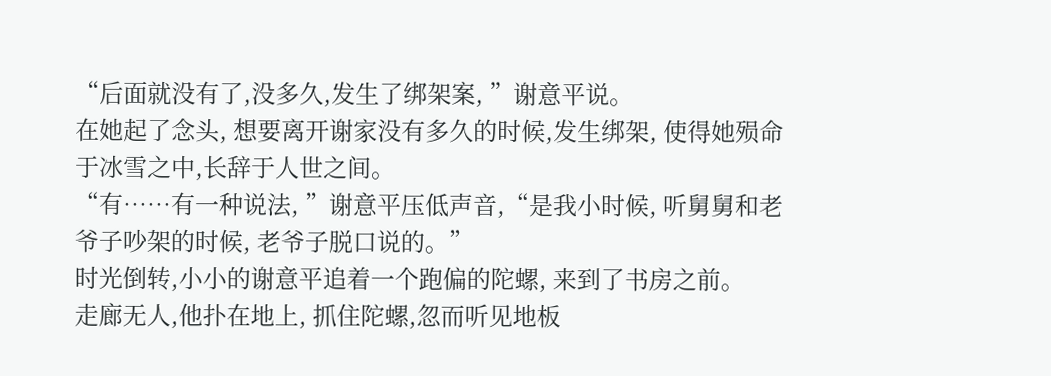“后面就没有了,没多久,发生了绑架案, ”谢意平说。
在她起了念头, 想要离开谢家没有多久的时候,发生绑架, 使得她殒命于冰雪之中,长辞于人世之间。
“有……有一种说法, ”谢意平压低声音,“是我小时候, 听舅舅和老爷子吵架的时候, 老爷子脱口说的。”
时光倒转,小小的谢意平追着一个跑偏的陀螺, 来到了书房之前。
走廊无人,他扑在地上, 抓住陀螺,忽而听见地板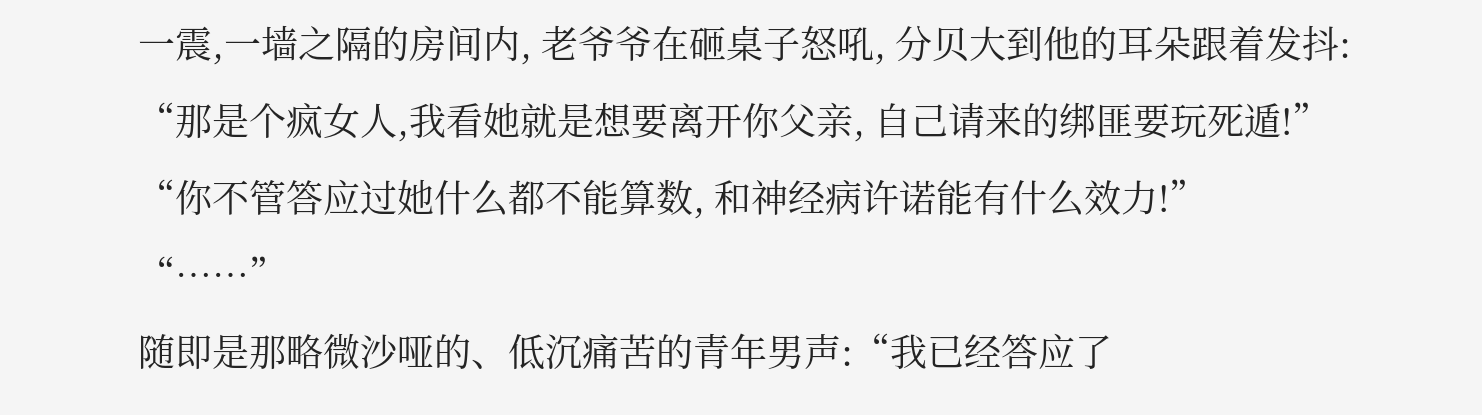一震,一墙之隔的房间内, 老爷爷在砸桌子怒吼, 分贝大到他的耳朵跟着发抖:
“那是个疯女人,我看她就是想要离开你父亲, 自己请来的绑匪要玩死遁!”
“你不管答应过她什么都不能算数, 和神经病许诺能有什么效力!”
“……”
随即是那略微沙哑的、低沉痛苦的青年男声:“我已经答应了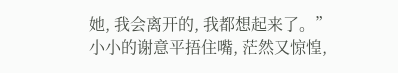她, 我会离开的, 我都想起来了。”
小小的谢意平捂住嘴, 茫然又惊惶,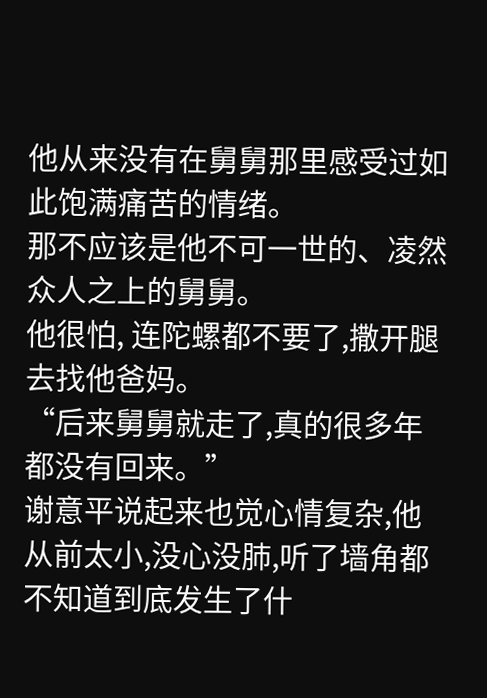他从来没有在舅舅那里感受过如此饱满痛苦的情绪。
那不应该是他不可一世的、凌然众人之上的舅舅。
他很怕, 连陀螺都不要了,撒开腿去找他爸妈。
“后来舅舅就走了,真的很多年都没有回来。”
谢意平说起来也觉心情复杂,他从前太小,没心没肺,听了墙角都不知道到底发生了什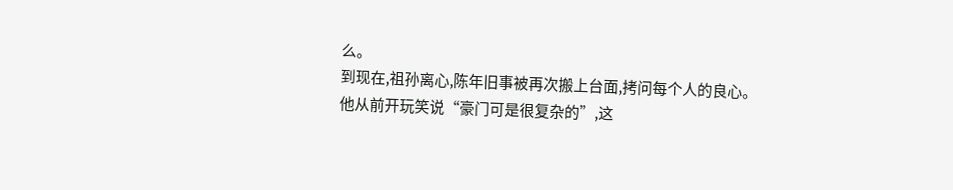么。
到现在,祖孙离心,陈年旧事被再次搬上台面,拷问每个人的良心。
他从前开玩笑说“豪门可是很复杂的”,这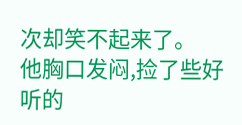次却笑不起来了。
他胸口发闷,捡了些好听的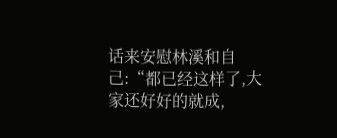话来安慰林溪和自己:“都已经这样了,大家还好好的就成,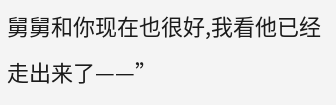舅舅和你现在也很好,我看他已经走出来了——”